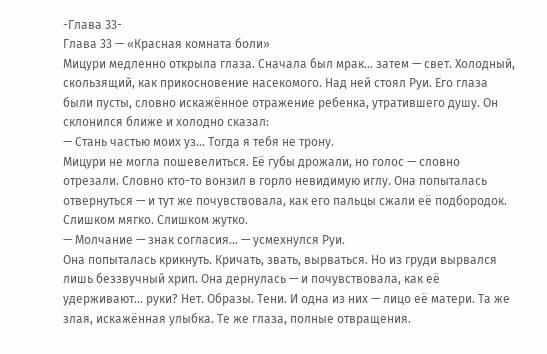-Глава 33-
Глава 33 — «Красная комната боли»
Мицури медленно открыла глаза. Сначала был мрак… затем — свет. Холодный, скользящий, как прикосновение насекомого. Над ней стоял Руи. Его глаза были пусты, словно искажённое отражение ребенка, утратившего душу. Он склонился ближе и холодно сказал:
— Стань частью моих уз… Тогда я тебя не трону.
Мицури не могла пошевелиться. Её губы дрожали, но голос — словно отрезали. Словно кто-то вонзил в горло невидимую иглу. Она попыталась отвернуться — и тут же почувствовала, как его пальцы сжали её подбородок. Слишком мягко. Слишком жутко.
— Молчание — знак согласия… — усмехнулся Руи.
Она попыталась крикнуть. Кричать, звать, вырваться. Но из груди вырвался лишь беззвучный хрип. Она дернулась — и почувствовала, как её удерживают… руки? Нет. Образы. Тени. И одна из них — лицо её матери. Та же злая, искажённая улыбка. Те же глаза, полные отвращения.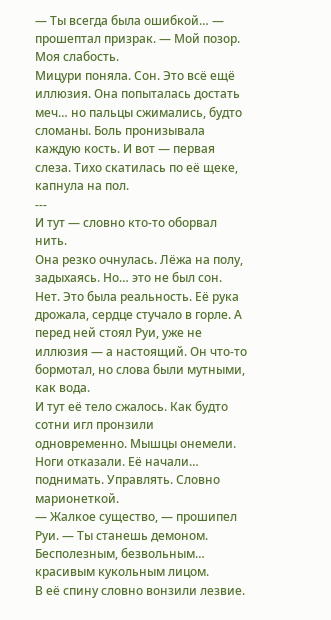— Ты всегда была ошибкой… — прошептал призрак. — Мой позор. Моя слабость.
Мицури поняла. Сон. Это всё ещё иллюзия. Она попыталась достать меч… но пальцы сжимались, будто сломаны. Боль пронизывала каждую кость. И вот — первая слеза. Тихо скатилась по её щеке, капнула на пол.
---
И тут — словно кто-то оборвал нить.
Она резко очнулась. Лёжа на полу, задыхаясь. Но… это не был сон. Нет. Это была реальность. Её рука дрожала, сердце стучало в горле. А перед ней стоял Руи, уже не иллюзия — а настоящий. Он что-то бормотал, но слова были мутными, как вода.
И тут её тело сжалось. Как будто сотни игл пронзили одновременно. Мышцы онемели. Ноги отказали. Её начали… поднимать. Управлять. Словно марионеткой.
— Жалкое существо, — прошипел Руи. — Ты станешь демоном. Бесполезным, безвольным… красивым кукольным лицом.
В её спину словно вонзили лезвие.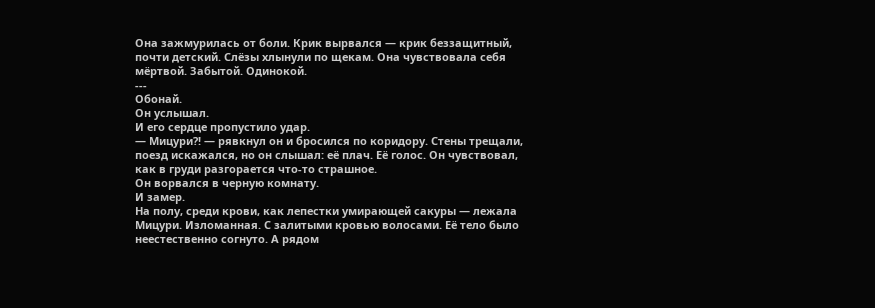Она зажмурилась от боли. Крик вырвался — крик беззащитный, почти детский. Слёзы хлынули по щекам. Она чувствовала себя мёртвой. Забытой. Одинокой.
---
Обонай.
Он услышал.
И его сердце пропустило удар.
— Мицури?! — рявкнул он и бросился по коридору. Стены трещали, поезд искажался, но он слышал: её плач. Её голос. Он чувствовал, как в груди разгорается что-то страшное.
Он ворвался в черную комнату.
И замер.
На полу, среди крови, как лепестки умирающей сакуры — лежала Мицури. Изломанная. С залитыми кровью волосами. Её тело было неестественно согнуто. А рядом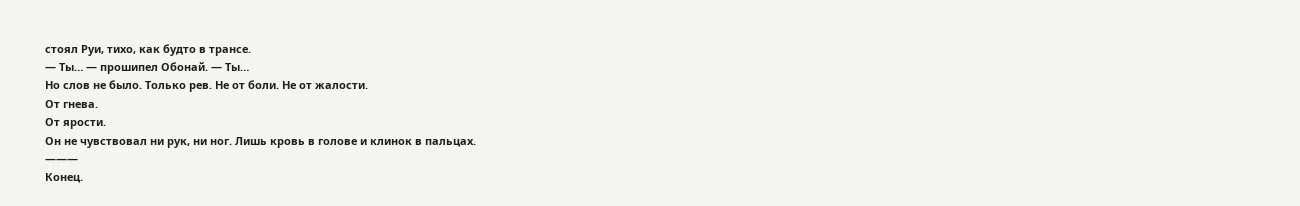стоял Руи, тихо, как будто в трансе.
— Ты… — прошипел Обонай. — Ты…
Но слов не было. Только рев. Не от боли. Не от жалости.
От гнева.
От ярости.
Он не чувствовал ни рук, ни ног. Лишь кровь в голове и клинок в пальцах.
———
Конец.